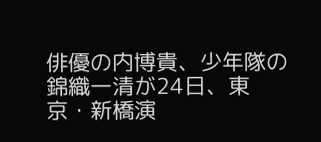俳優の内博貴、少年隊の錦織一清が24日、東京・新橋演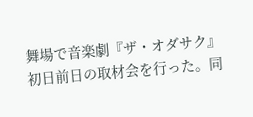舞場で音楽劇『ザ・オダサク』初日前日の取材会を行った。同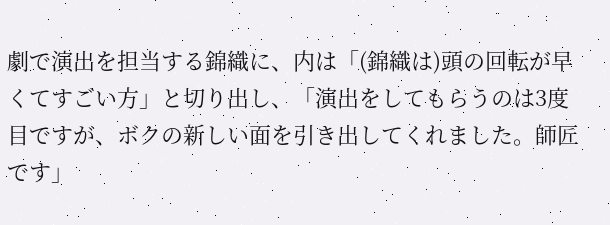劇で演出を担当する錦織に、内は「(錦織は)頭の回転が早くてすごい方」と切り出し、「演出をしてもらうのは3度目ですが、ボクの新しい面を引き出してくれました。師匠です」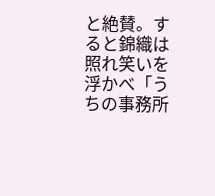と絶賛。すると錦織は照れ笑いを浮かべ「うちの事務所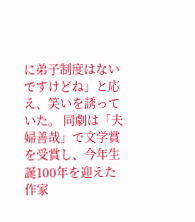に弟子制度はないですけどね」と応え、笑いを誘っていた。 同劇は「夫婦善哉」で文学賞を受賞し、今年生誕100年を迎えた作家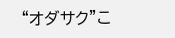“オダサク”こ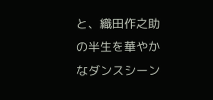と、織田作之助の半生を華やかなダンスシーン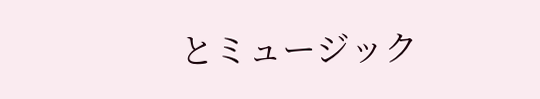とミュージック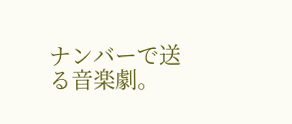ナンバーで送る音楽劇。